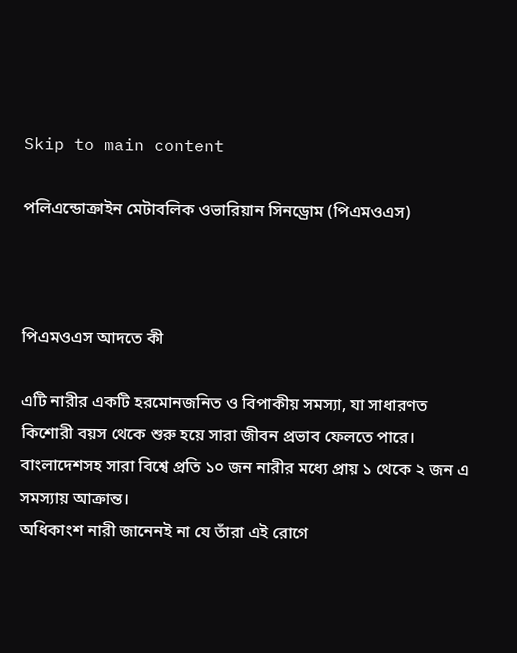Skip to main content

পলিএন্ডোক্রাইন মেটাবলিক ওভারিয়ান সিনড্রোম (পিএমওএস)



পিএমওএস আদতে কী

এটি নারীর একটি হরমোনজনিত ও বিপাকীয় সমস্যা, যা সাধারণত কিশোরী বয়স থেকে শুরু হয়ে সারা জীবন প্রভাব ফেলতে পারে। বাংলাদেশসহ সারা বিশ্বে প্রতি ১০ জন নারীর মধ্যে প্রায় ১ থেকে ২ জন এ সমস্যায় আক্রান্ত।
অধিকাংশ নারী জানেনই না যে তাঁরা এই রোগে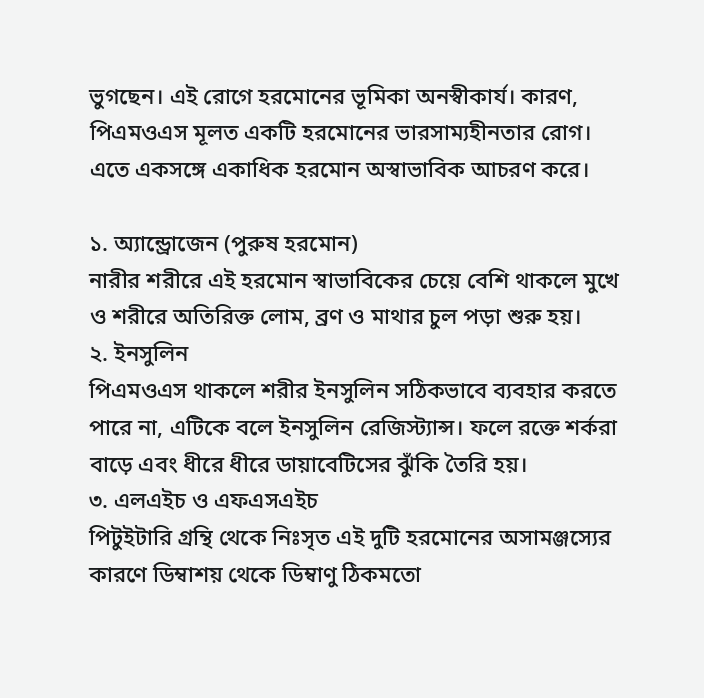ভুগছেন। এই রোগে হরমোনের ভূমিকা অনস্বীকার্য। কারণ, পিএমওএস মূলত একটি হরমোনের ভারসাম্যহীনতার রোগ। এতে একসঙ্গে একাধিক হরমোন অস্বাভাবিক আচরণ করে।

১. অ্যান্ড্রোজেন (পুরুষ হরমোন)
নারীর শরীরে এই হরমোন স্বাভাবিকের চেয়ে বেশি থাকলে মুখে ও শরীরে অতিরিক্ত লোম, ব্রণ ও মাথার চুল পড়া শুরু হয়।
২. ইনসুলিন
পিএমওএস থাকলে শরীর ইনসুলিন সঠিকভাবে ব্যবহার করতে পারে না, এটিকে বলে ইনসুলিন রেজিস্ট্যান্স। ফলে রক্তে শর্করা বাড়ে এবং ধীরে ধীরে ডায়াবেটিসের ঝুঁকি তৈরি হয়।
৩. এলএইচ ও এফএসএইচ
পিটুইটারি গ্রন্থি থেকে নিঃসৃত এই দুটি হরমোনের অসামঞ্জস্যের কারণে ডিম্বাশয় থেকে ডিম্বাণু ঠিকমতো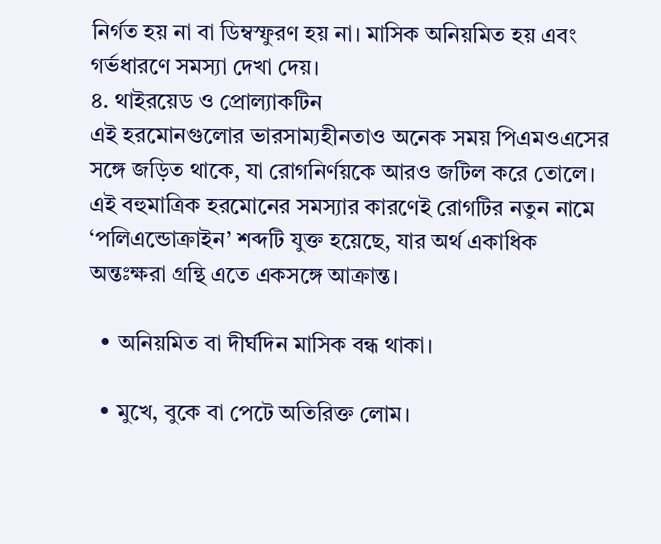নির্গত হয় না বা ডিম্বস্ফুরণ হয় না। মাসিক অনিয়মিত হয় এবং গর্ভধারণে সমস্যা দেখা দেয়।
৪. থাইরয়েড ও প্রোল্যাকটিন
এই হরমোনগুলোর ভারসাম্যহীনতাও অনেক সময় পিএমওএসের সঙ্গে জড়িত থাকে, যা রোগনির্ণয়কে আরও জটিল করে তোলে।
এই বহুমাত্রিক হরমোনের সমস্যার কারণেই রোগটির নতুন নামে ‘পলিএন্ডোক্রাইন’ শব্দটি যুক্ত হয়েছে, যার অর্থ একাধিক অন্তঃক্ষরা গ্রন্থি এতে একসঙ্গে আক্রান্ত।

  • অনিয়মিত বা দীর্ঘদিন মাসিক বন্ধ থাকা।

  • মুখে, বুকে বা পেটে অতিরিক্ত লোম।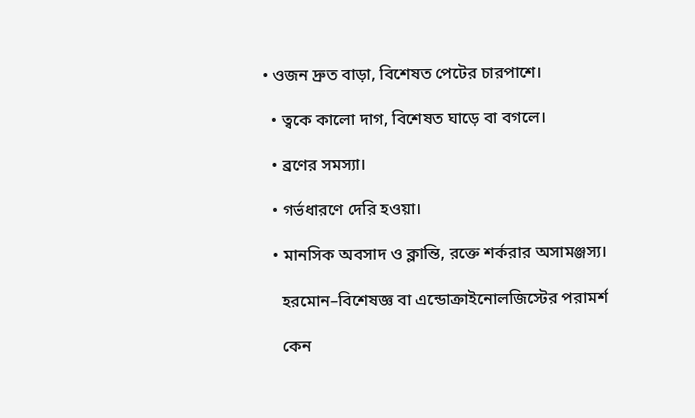• ওজন দ্রুত বাড়া, বিশেষত পেটের চারপাশে।

  • ত্বকে কালো দাগ, বিশেষত ঘাড়ে বা বগলে।

  • ব্রণের সমস্যা।

  • গর্ভধারণে দেরি হওয়া।

  • মানসিক অবসাদ ও ক্লান্তি, রক্তে শর্করার অসামঞ্জস্য।

    হরমোন–বিশেষজ্ঞ বা এন্ডোক্রাইনোলজিস্টের পরামর্শ

    কেন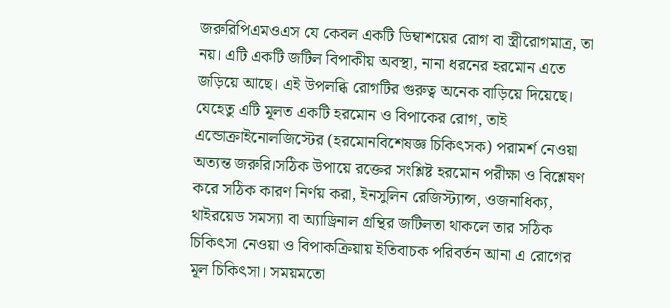জরুরিপিএমওএস যে কেবল একটি ডিম্বাশয়ের রোগ বা স্ত্রীরোগমাত্র, তা নয়। এটি একটি জটিল বিপাকীয় অবস্থা, নানা ধরনের হরমোন এতে জড়িয়ে আছে। এই উপলব্ধি রোগটির গুরুত্ব অনেক বাড়িয়ে দিয়েছে। যেহেতু এটি মূলত একটি হরমোন ও বিপাকের রোগ, তাই এন্ডোক্রাইনোলজিস্টের (হরমোনবিশেষজ্ঞ চিকিৎসক) পরামর্শ নেওয়া অত্যন্ত জরুরি।সঠিক উপায়ে রক্তের সংশ্লিষ্ট হরমোন পরীক্ষা ও বিশ্লেষণ করে সঠিক কারণ নির্ণয় করা, ইনসুলিন রেজিস্ট্যান্স, ওজনাধিক্য, থাইরয়েড সমস্যা বা অ্যাড্রিনাল গ্রন্থির জটিলতা থাকলে তার সঠিক চিকিৎসা নেওয়া ও বিপাকক্রিয়ায় ইতিবাচক পরিবর্তন আনা এ রোগের মূল চিকিৎসা। সময়মতো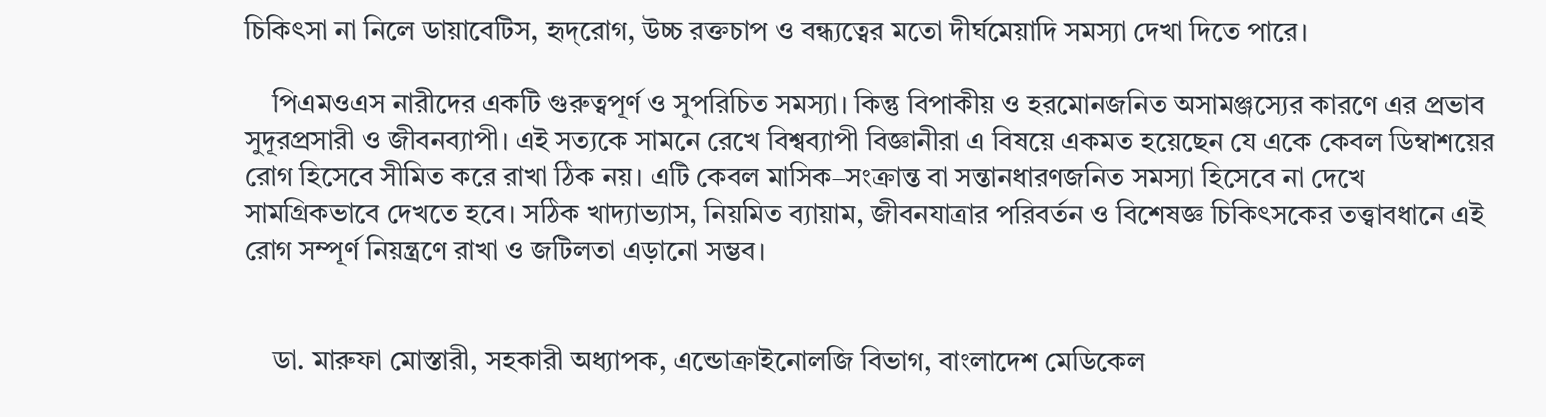চিকিৎসা না নিলে ডায়াবেটিস, হৃদ্‌রোগ, উচ্চ রক্তচাপ ও বন্ধ্যত্বের মতো দীর্ঘমেয়াদি সমস্যা দেখা দিতে পারে।

    পিএমওএস নারীদের একটি গুরুত্বপূর্ণ ও সুপরিচিত সমস্যা। কিন্তু বিপাকীয় ও হরমোনজনিত অসামঞ্জস্যের কারণে এর প্রভাব সুদূরপ্রসারী ও জীবনব্যাপী। এই সত্যকে সামনে রেখে বিশ্বব্যাপী বিজ্ঞানীরা এ বিষয়ে একমত হয়েছেন যে একে কেবল ডিম্বাশয়ের রোগ হিসেবে সীমিত করে রাখা ঠিক নয়। এটি কেবল মাসিক–সংক্রান্ত বা সন্তানধারণজনিত সমস্যা হিসেবে না দেখে সামগ্রিকভাবে দেখতে হবে। সঠিক খাদ্যাভ্যাস, নিয়মিত ব্যায়াম, জীবনযাত্রার পরিবর্তন ও বিশেষজ্ঞ চিকিৎসকের তত্ত্বাবধানে এই রোগ সম্পূর্ণ নিয়ন্ত্রণে রাখা ও জটিলতা এড়ানো সম্ভব।


    ডা. মারুফা মোস্তারী, সহকারী অধ্যাপক, এন্ডোক্রাইনোলজি বিভাগ, বাংলাদেশ মেডিকেল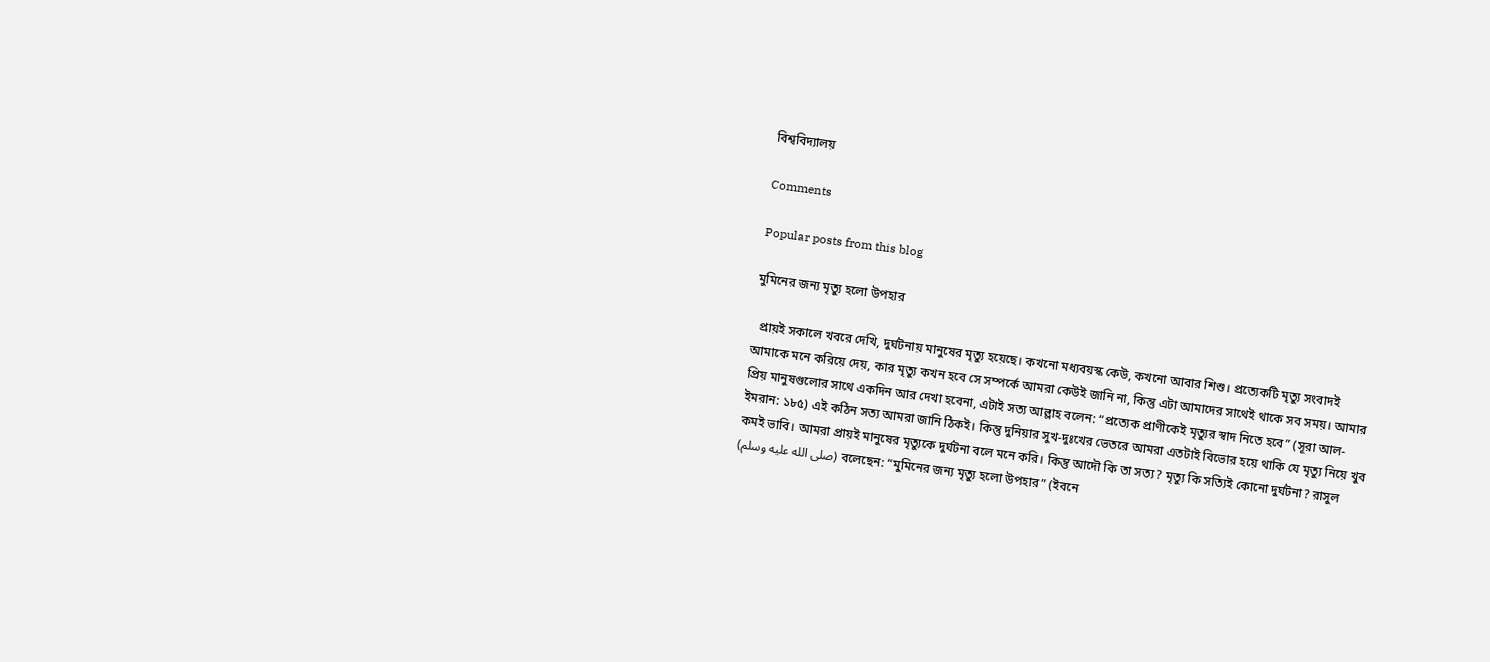বিশ্ববিদ্যালয়

Comments

Popular posts from this blog

মুমিনের জন্য মৃত্যু হলো উপহার

  প্রায়ই সকালে খবরে দেখি, দুর্ঘটনায় মানুষের মৃত্যু হয়েছে। কখনো মধ্যবয়স্ক কেউ, কখনো আবার শিশু। প্রত্যেকটি মৃত্যু সংবাদই আমাকে মনে করিয়ে দেয়, কার মৃত্যু কখন হবে সে সম্পর্কে আমরা কেউই জানি না, কিন্তু এটা আমাদের সাথেই থাকে সব সময়। আমার প্রিয় মানুষগুলোর সাথে একদিন আর দেখা হবেনা, এটাই সত্য আল্লাহ বলেন: “প্রত্যেক প্রাণীকেই মৃত্যুর স্বাদ নিতে হবে” (সূরা আল-ইমরান: ১৮৫) এই কঠিন সত্য আমরা জানি ঠিকই। কিন্তু দুনিয়ার সুখ-দুঃখের ভেতরে আমরা এতটাই বিভোর হয়ে থাকি যে মৃত্যু নিয়ে খুব কমই ভাবি। আমরা প্রায়ই মানুষের মৃত্যুকে দুর্ঘটনা বলে মনে করি। কিন্তু আদৌ কি তা সত্য? মৃত্যু কি সত্যিই কোনো দুর্ঘটনা? রাসুল (صلى الله عليه وسلم) বলেছেন: “মুমিনের জন্য মৃত্যু হলো উপহার” (ইবনে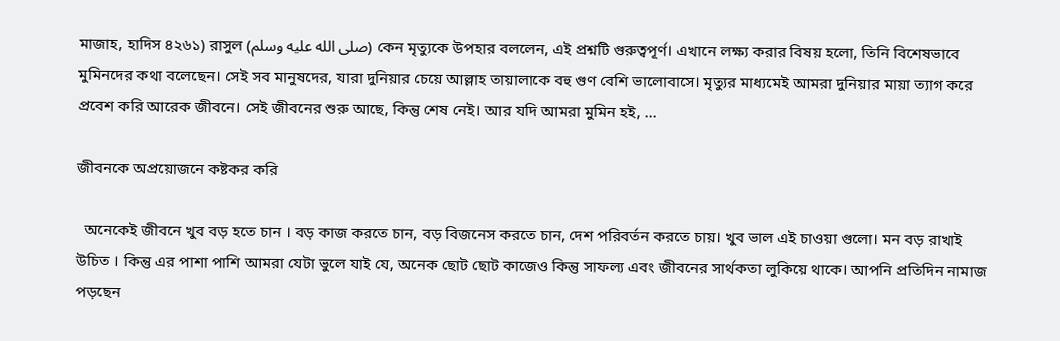মাজাহ, হাদিস ৪২৬১) রাসুল (صلى الله عليه وسلم) কেন মৃত্যুকে উপহার বললেন, এই প্রশ্নটি গুরুত্বপূর্ণ। এখানে লক্ষ্য করার বিষয় হলো, তিনি বিশেষভাবে মুমিনদের কথা বলেছেন। সেই সব মানুষদের, যারা দুনিয়ার চেয়ে আল্লাহ তায়ালাকে বহু গুণ বেশি ভালোবাসে। মৃত্যুর মাধ্যমেই আমরা দুনিয়ার মায়া ত্যাগ করে প্রবেশ করি আরেক জীবনে। সেই জীবনের শুরু আছে, কিন্তু শেষ নেই। আর যদি আমরা মুমিন হই, ...

জীবনকে অপ্রয়োজনে কষ্টকর করি

  অনেকেই জীবনে খুব বড় হতে চান । বড় কাজ করতে চান, বড় বিজনেস করতে চান, দেশ পরিবর্তন করতে চায়। খুব ভাল এই চাওয়া গুলো। মন বড় রাখাই উচিত । কিন্তু এর পাশা পাশি আমরা যেটা ভুলে যাই যে, অনেক ছোট ছোট কাজেও কিন্তু সাফল্য এবং জীবনের সার্থকতা লুকিয়ে থাকে। আপনি প্রতিদিন নামাজ পড়ছেন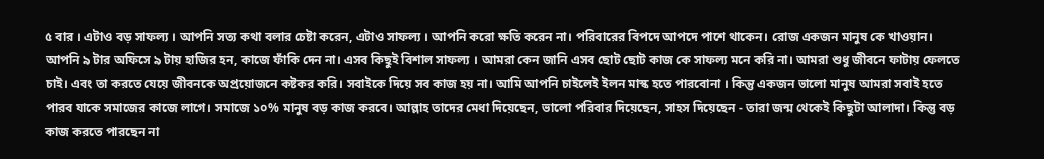৫ বার । এটাও বড় সাফল্য । আপনি সত্য কথা বলার চেষ্টা করেন, এটাও সাফল্য । আপনি করো ক্ষতি করেন না। পরিবারের বিপদে আপদে পাশে থাকেন। রোজ একজন মানুষ কে খাওয়ান। আপনি ৯ টার অফিসে ৯ টায় হাজির হন, কাজে ফাঁকি দেন না। এসব কিছুই বিশাল সাফল্য । আমরা কেন জানি এসব ছোট ছোট কাজ কে সাফল্য মনে করি না। আমরা শুধু জীবনে ফাটায় ফেলতে চাই। এবং তা করতে যেয়ে জীবনকে অপ্রয়োজনে কষ্টকর করি। সবাইকে দিয়ে সব কাজ হয় না। আমি আপনি চাইলেই ইলন মাস্ক হতে পারবোনা । কিন্তু একজন ভালো মানুষ আমরা সবাই হতে পারব যাকে সমাজের কাজে লাগে। সমাজে ১০% মানুষ বড় কাজ করবে। আল্লাহ তাদের মেধা দিয়েছেন, ভালো পরিবার দিয়েছেন, সাহস দিয়েছেন - তারা জন্ম থেকেই কিছুটা আলাদা। কিন্তু বড় কাজ করতে পারছেন না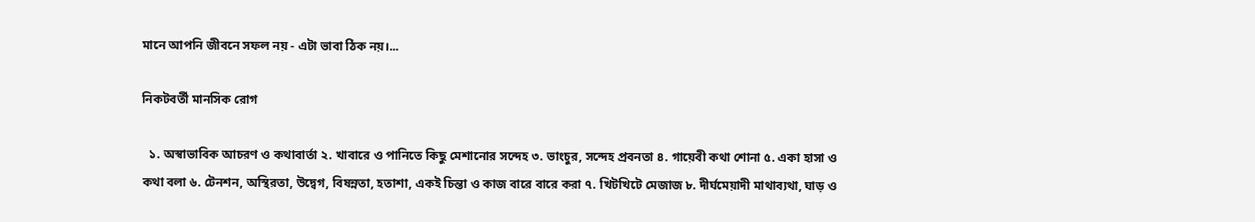মানে আপনি জীবনে সফল নয় - এটা ভাবা ঠিক নয়।...

নিকটবর্তী মানসিক রোগ

  ১. অস্বাভাবিক আচরণ ও কথাবার্তা ২. খাবারে ও পানিতে কিছু মেশানোর সন্দেহ ৩. ভাংচুর, সন্দেহ প্রবনতা ৪. গায়েবী কথা শোনা ৫. একা হাসা ও কথা বলা ৬. টেনশন, অস্থিরতা, উদ্বেগ, বিষন্নতা, হতাশা, একই চিন্তা ও কাজ বারে বারে করা ৭. খিটখিটে মেজাজ ৮. দীর্ঘমেয়াদী মাথাব্যথা, ঘাড় ও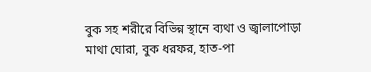বুক সহ শরীরে বিভিন্ন স্থানে ব্যথা ও জ্বালাপোড়া মাথা ঘোরা, বুক ধরফর, হাত-পা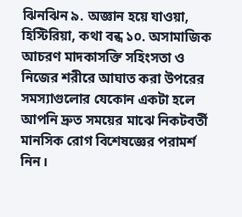ঝিনঝিন ৯. অজ্ঞান হয়ে যাওয়া, হিস্টিরিয়া, কথা বন্ধ ১০. অসামাজিক আচরণ মাদকাসক্তি সহিংসতা ও নিজের শরীরে আঘাত করা উপরের সমস্যাগুলোর যেকোন একটা হলে আপনি দ্রুত সময়ের মাঝে নিকটবর্তী মানসিক রোগ বিশেষজ্ঞের পরামর্শ নিন।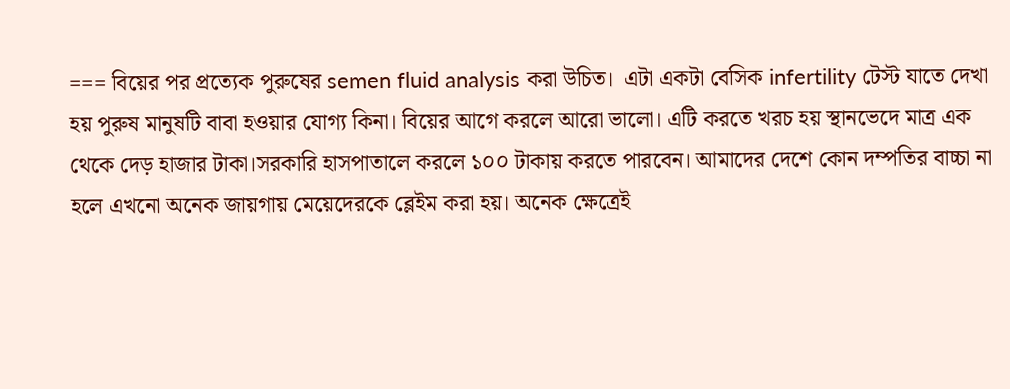=== বিয়ের পর প্রত্যেক পুরুষের semen fluid analysis করা উচিত। ‌ এটা একটা বেসিক infertility টেস্ট যাতে দেখা হয় পুরুষ‌ মানুষটি বাবা হওয়ার যোগ্য কিনা। বিয়ের আগে করলে আরো ভালো। এটি করতে খরচ হয় স্থানভেদে মাত্র এক থেকে দেড় হাজার টাকা।সরকারি হাসপাতালে করলে ১০০ টাকায় করতে পারবেন। আমাদের দেশে কোন দম্পতির বাচ্চা না হলে এখনো অনেক জায়গায় মেয়েদেরকে ব্লেইম করা হয়। অনেক ক্ষেত্রেই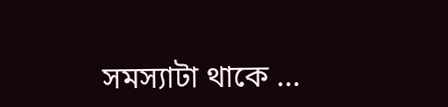সমস্যাটা থাকে ...